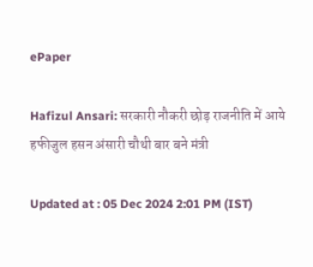ePaper

Hafizul Ansari: सरकारी नौकरी छोड़ राजनीति में आये हफीजुल हसन अंसारी चौथी बार बने मंत्री

Updated at : 05 Dec 2024 2:01 PM (IST)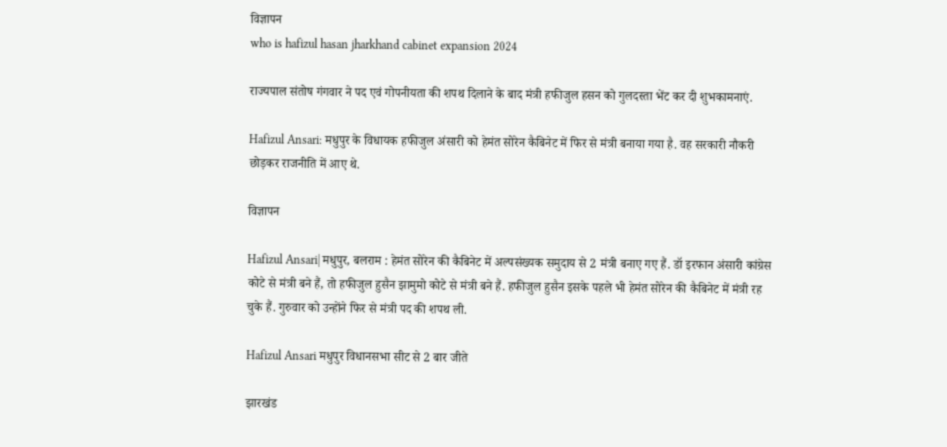विज्ञापन
who is hafizul hasan jharkhand cabinet expansion 2024

राज्यपाल संतोष गंगवार ने पद एवं गोपनीयता की शपथ दिलाने के बाद मंत्री हफीजुल हसन को गुलदस्ता भेंट कर दी शुभकामनाएं.

Hafizul Ansari: मधुपुर के विधायक हफीजुल अंसारी को हेमंत सोरेन कैबिनेट में फिर से मंत्री बनाया गया है. वह सरकारी नौकरी छोड़कर राजनीति में आए थे.

विज्ञापन

Hafizul Ansari| मधुपुर, बलराम : हेमंत सोरेन की कैबिनेट में अल्पसंख्यक समुदाय से 2 मंत्री बनाए गए हैं. डॉ इरफान अंसारी कांग्रेस कोटे से मंत्री बने हैं, तो हफीजुल हुसैन झामुमो कोटे से मंत्री बने हैं. हफीजुल हुसैन इसके पहले भी हेमंत सोरेन की कैबिनेट में मंत्री रह चुके हैं. गुरुवार को उन्होंने फिर से मंत्री पद की शपथ ली.

Hafizul Ansari मधुपुर विधानसभा सीट से 2 बार जीते

झारखंड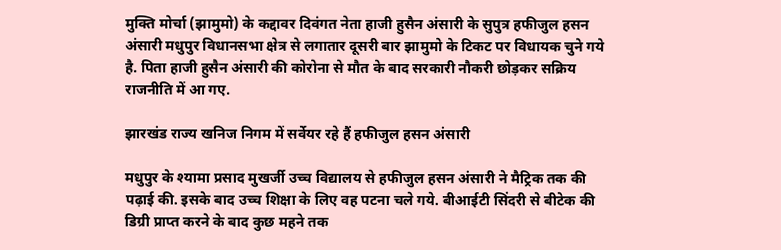मुक्ति मोर्चा (झामुमो) के कद्दावर दिवंगत नेता हाजी हुसैन अंसारी के सुपुत्र हफीजुल हसन अंसारी मधुपुर विधानसभा क्षेत्र से लगातार दूसरी बार झामुमो के टिकट पर विधायक चुने गये है. पिता हाजी हुसैन अंसारी की कोरोना से मौत के बाद सरकारी नौकरी छोड़कर सक्रिय राजनीति में आ गए.

झारखंड राज्य खनिज निगम में सर्वेयर रहे हैं हफीजुल हसन अंसारी

मधुपुर के श्यामा प्रसाद मुखर्जी उच्च विद्यालय से हफीजुल हसन अंसारी ने मैट्रिक तक की पढ़ाई की. इसके बाद उच्च शिक्षा के लिए वह पटना चले गये. बीआईटी सिंदरी से बीटेक की डिग्री प्राप्त करने के बाद कुछ महने तक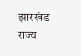झारखंड राज्य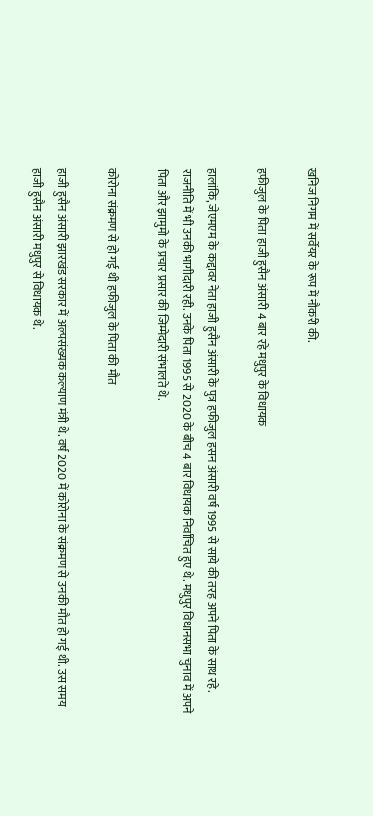खनिज निगम में सर्वेयर के रूप में नौकरी की.

हफीजुल के पिता हाजी हुसैन अंसारी 4 बार रहे मधुपुर के विधायक

हालांकि, जेएमएम के कद्दावर नेता हाजी हुसैन अंसारी के पुत्र हफीजुल हसन अंसारी वर्ष 1995 से साये की तरह अपने पिता के साथ रहे. राजनीति में भी उनकी भागीदारी रही. उनके पिता 1995 से 2020 के बीच 4 बार विधायक निर्वाचित हुए थे. मधुपुर विधानसभा चुनाव में अपने पिता और झामुमो के प्रचार प्रसार की जिम्मेदारी संभालते थे.

कोरोना संक्रमण से हो गई थी हफीजुल के पिता की मौत

हाजी हुसैन अंसारी झारखंड सरकार में अल्पसंख्यक कल्याण मंत्री थे. वर्ष 2020 में कोरोना के संक्रमण से उनकी मौत हो गई थी. उस समय हाजी हुसैन अंसारी मधुपुर से विधायक थे.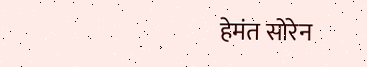हेमंत सोरेन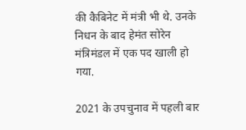की कैबिनेट में मंत्री भी थे. उनके निधन के बाद हेमंत सोरेन मंत्रिमंडल में एक पद खाली हो गया.

2021 के उपचुनाव में पहली बार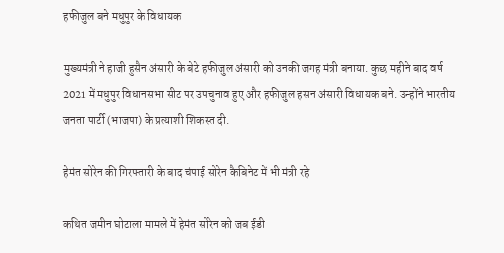हफीजुल बने मधुपुर के विधायक

मुख्यमंत्री ने हाजी हुसैन अंसारी के बेटे हफीजुल अंसारी को उनकी जगह मंत्री बनाया. कुछ महीने बाद वर्ष 2021 में मधुपुर विधानसभा सीट पर उपचुनाव हुए और हफीजुल हसन अंसारी विधायक बने. उन्होंने भारतीय जनता पार्टी (भाजपा) के प्रत्याशी शिकस्त दी.

हेमंत सोरेन की गिरफ्तारी के बाद चंपाई सोरेन कैबिनेट में भी मंत्री रहे

कथित जमीन घोटाला मामले में हेमंत सोरेन को जब ईडी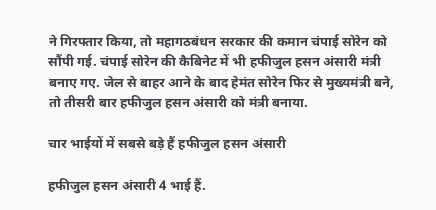ने गिरफ्तार किया, तो महागठबंधन सरकार की कमान चंपाई सोरेन को सौंपी गई. चंपाई सोरेन की कैबिनेट में भी हफीजुल हसन अंसारी मंत्री बनाए गए. जेल से बाहर आने के बाद हेमंत सोरेन फिर से मुख्यमंत्री बने, तो तीसरी बार हफीजुल हसन अंसारी को मंत्री बनाया.

चार भाईयों में सबसे बड़े हैं हफीजुल हसन अंसारी

हफीजुल हसन अंसारी 4 भाई हैं.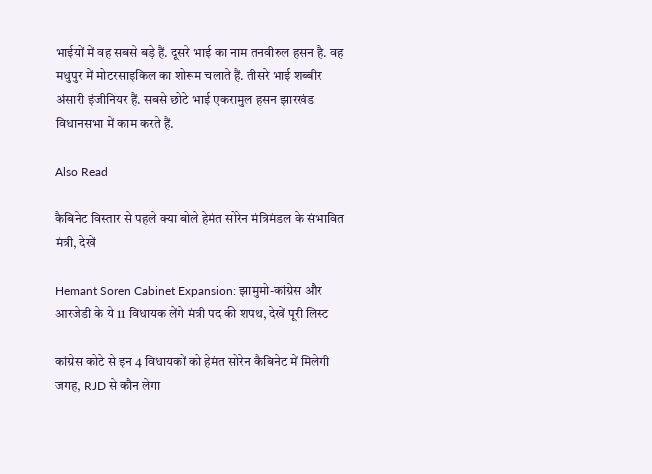भाईयों में वह सबसे बड़े हैं. दूसरे भाई का नाम तनवीरुल हसन है. वह मधुपुर में मोटरसाइकिल का शोरूम चलाते हैं. तीसरे भाई शब्बीर अंसारी इंजीनियर हैं. सबसे छोटे भाई एकरामुल हसन झारखंड विधानसभा में काम करते हैं.

Also Read

कैबिनेट विस्तार से पहले क्या बोले हेमंत सोरेन मंत्रिमंडल के संभावित मंत्री, देखें

Hemant Soren Cabinet Expansion: झामुमो-कांग्रेस और आरजेडी के ये 11 विधायक लेंगे मंत्री पद की शपथ, देखें पूरी लिस्ट

कांग्रेस कोटे से इन 4 विधायकों को हेमंत सोरेन कैबिनेट में मिलेगी जगह, RJD से कौन लेगा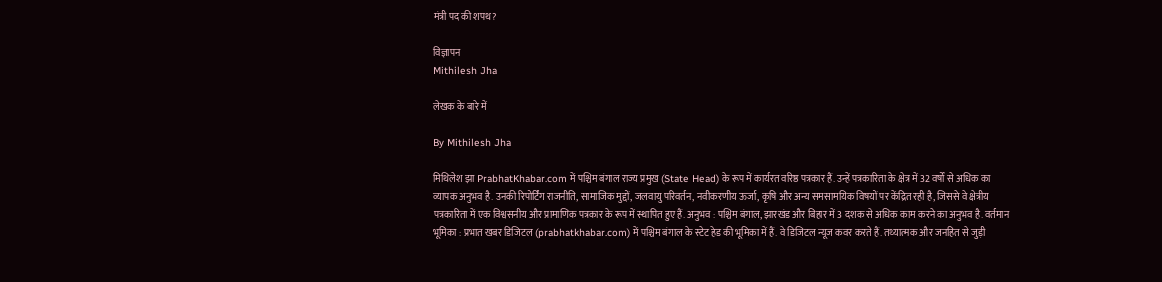मंत्री पद की शपथ?

विज्ञापन
Mithilesh Jha

लेखक के बारे में

By Mithilesh Jha

मिथिलेश झा PrabhatKhabar.com में पश्चिम बंगाल राज्य प्रमुख (State Head) के रूप में कार्यरत वरिष्ठ पत्रकार हैं. उन्हें पत्रकारिता के क्षेत्र में 32 वर्षों से अधिक का व्यापक अनुभव है. उनकी रिपोर्टिंग राजनीति, सामाजिक मुद्दों, जलवायु परिवर्तन, नवीकरणीय ऊर्जा, कृषि और अन्य समसामयिक विषयों पर केंद्रित रही है, जिससे वे क्षेत्रीय पत्रकारिता में एक विश्वसनीय और प्रामाणिक पत्रकार के रूप में स्थापित हुए हैं. अनुभव : पश्चिम बंगाल, झारखंड और बिहार में 3 दशक से अधिक काम करने का अनुभव है. वर्तमान भूमिका : प्रभात खबर डिजिटल (prabhatkhabar.com) में पश्चिम बंगाल के स्टेट हेड की भूमिका में हैं. वे डिजिटल न्यूज कवर करते हैं. तथ्यात्मक और जनहित से जुड़ी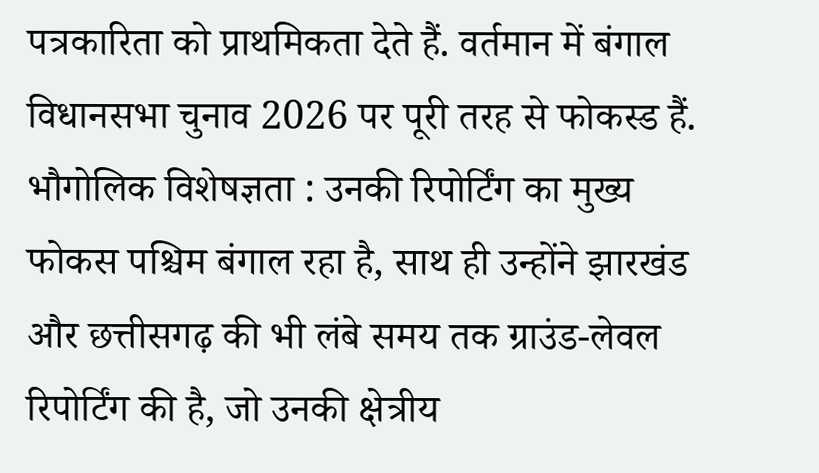पत्रकारिता को प्राथमिकता देते हैं. वर्तमान में बंगाल विधानसभा चुनाव 2026 पर पूरी तरह से फोकस्ड हैं. भौगोलिक विशेषज्ञता : उनकी रिपोर्टिंग का मुख्य फोकस पश्चिम बंगाल रहा है, साथ ही उन्होंने झारखंड और छत्तीसगढ़ की भी लंबे समय तक ग्राउंड-लेवल रिपोर्टिंग की है, जो उनकी क्षेत्रीय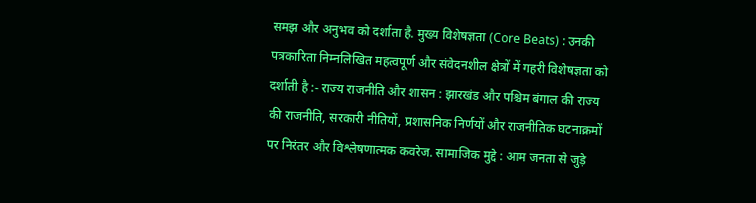समझ और अनुभव को दर्शाता है. मुख्य विशेषज्ञता (Core Beats) : उनकी पत्रकारिता निम्नलिखित महत्वपूर्ण और संवेदनशील क्षेत्रों में गहरी विशेषज्ञता को दर्शाती है :- राज्य राजनीति और शासन : झारखंड और पश्चिम बंगाल की राज्य की राजनीति, सरकारी नीतियों, प्रशासनिक निर्णयों और राजनीतिक घटनाक्रमों पर निरंतर और विश्लेषणात्मक कवरेज. सामाजिक मुद्दे : आम जनता से जुड़े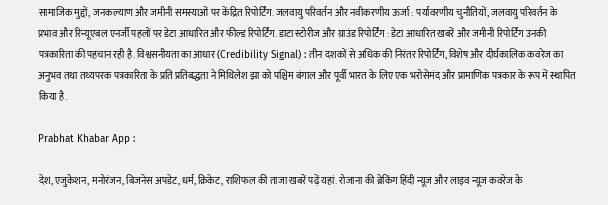सामाजिक मुद्दों, जनकल्याण और जमीनी समस्याओं पर केंद्रित रिपोर्टिंग. जलवायु परिवर्तन और नवीकरणीय ऊर्जा : पर्यावरणीय चुनौतियों, जलवायु परिवर्तन के प्रभाव और रिन्यूएबल एनर्जी पहलों पर डेटा आधारित और फील्ड रिपोर्टिंग. डाटा स्टोरीज और ग्राउंड रिपोर्टिंग : डेटा आधारित खबरें और जमीनी रिपोर्टिंग उनकी पत्रकारिता की पहचान रही है. विश्वसनीयता का आधार (Credibility Signal) : तीन दशकों से अधिक की निरंतर रिपोर्टिंग, विशेष और दीर्घकालिक कवरेज का अनुभव तथा तथ्यपरक पत्रकारिता के प्रति प्रतिबद्धता ने मिथिलेश झा को पश्चिम बंगाल और पूर्वी भारत के लिए एक भरोसेमंद और प्रामाणिक पत्रकार के रूप में स्थापित किया है.

Prabhat Khabar App :

देश, एजुकेशन, मनोरंजन, बिजनेस अपडेट, धर्म, क्रिकेट, राशिफल की ताजा खबरें पढ़ें यहां. रोजाना की ब्रेकिंग हिंदी न्यूज और लाइव न्यूज कवरेज के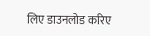लिए डाउनलोड करिए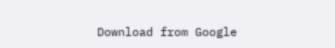Download from Google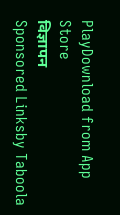PlayDownload from App Store
विज्ञापन
Sponsored Linksby Taboola